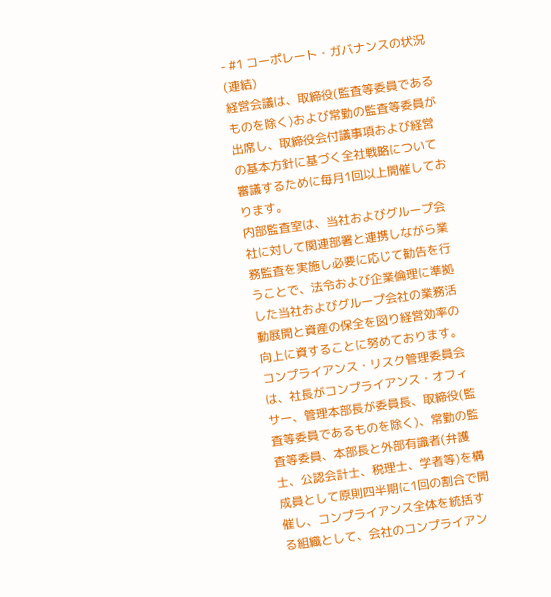- #1 コーポレート・ガバナンスの状況(連結)
経営会議は、取締役(監査等委員であるものを除く)および常勤の監査等委員が出席し、取締役会付議事項および経営の基本方針に基づく全社戦略について審議するために毎月1回以上開催しております。
内部監査室は、当社およびグループ会社に対して関連部署と連携しながら業務監査を実施し必要に応じて勧告を行うことで、法令および企業倫理に準拠した当社およびグループ会社の業務活動展開と資産の保全を図り経営効率の向上に資することに努めております。
コンプライアンス・リスク管理委員会は、社長がコンプライアンス・オフィサー、管理本部長が委員長、取締役(監査等委員であるものを除く)、常勤の監査等委員、本部長と外部有識者(弁護士、公認会計士、税理士、学者等)を構成員として原則四半期に1回の割合で開催し、コンプライアンス全体を統括する組織として、会社のコンプライアン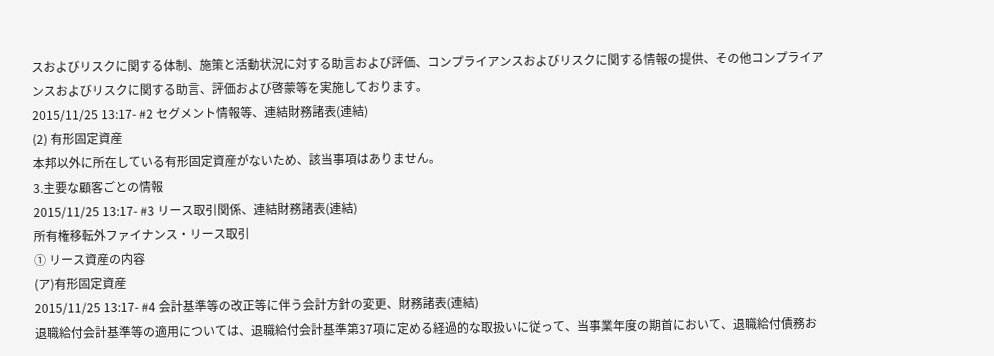スおよびリスクに関する体制、施策と活動状況に対する助言および評価、コンプライアンスおよびリスクに関する情報の提供、その他コンプライアンスおよびリスクに関する助言、評価および啓蒙等を実施しております。
2015/11/25 13:17- #2 セグメント情報等、連結財務諸表(連結)
(2) 有形固定資産
本邦以外に所在している有形固定資産がないため、該当事項はありません。
3.主要な顧客ごとの情報
2015/11/25 13:17- #3 リース取引関係、連結財務諸表(連結)
所有権移転外ファイナンス・リース取引
① リース資産の内容
(ア)有形固定資産
2015/11/25 13:17- #4 会計基準等の改正等に伴う会計方針の変更、財務諸表(連結)
退職給付会計基準等の適用については、退職給付会計基準第37項に定める経過的な取扱いに従って、当事業年度の期首において、退職給付債務お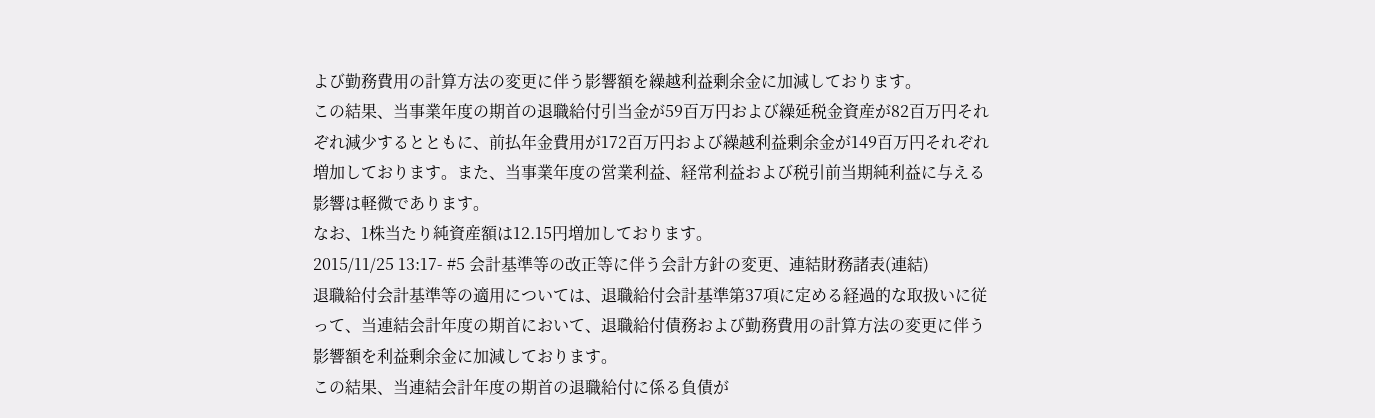よび勤務費用の計算方法の変更に伴う影響額を繰越利益剰余金に加減しております。
この結果、当事業年度の期首の退職給付引当金が59百万円および繰延税金資産が82百万円それぞれ減少するとともに、前払年金費用が172百万円および繰越利益剰余金が149百万円それぞれ増加しております。また、当事業年度の営業利益、経常利益および税引前当期純利益に与える影響は軽微であります。
なお、1株当たり純資産額は12.15円増加しております。
2015/11/25 13:17- #5 会計基準等の改正等に伴う会計方針の変更、連結財務諸表(連結)
退職給付会計基準等の適用については、退職給付会計基準第37項に定める経過的な取扱いに従って、当連結会計年度の期首において、退職給付債務および勤務費用の計算方法の変更に伴う影響額を利益剰余金に加減しております。
この結果、当連結会計年度の期首の退職給付に係る負債が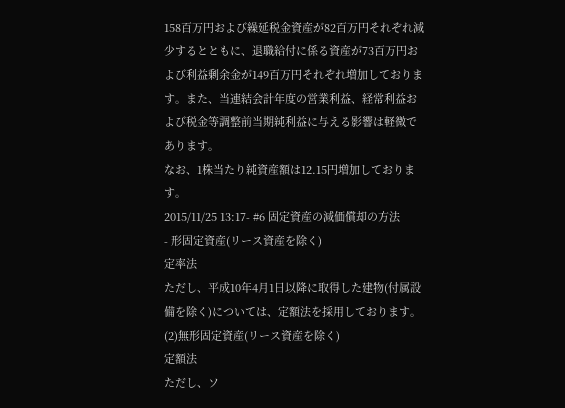158百万円および繰延税金資産が82百万円それぞれ減少するとともに、退職給付に係る資産が73百万円および利益剰余金が149百万円それぞれ増加しております。また、当連結会計年度の営業利益、経常利益および税金等調整前当期純利益に与える影響は軽微であります。
なお、1株当たり純資産額は12.15円増加しております。
2015/11/25 13:17- #6 固定資産の減価償却の方法
- 形固定資産(リース資産を除く)
定率法
ただし、平成10年4月1日以降に取得した建物(付属設備を除く)については、定額法を採用しております。
(2)無形固定資産(リース資産を除く)
定額法
ただし、ソ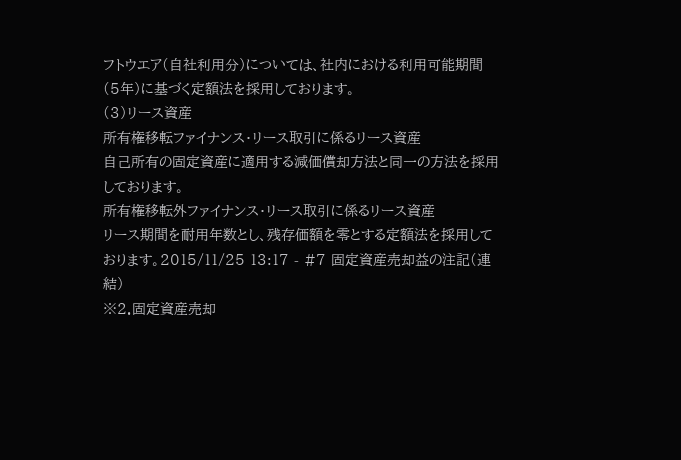フトウエア(自社利用分)については、社内における利用可能期間(5年)に基づく定額法を採用しております。
(3)リース資産
所有権移転ファイナンス・リース取引に係るリース資産
自己所有の固定資産に適用する減価償却方法と同一の方法を採用しております。
所有権移転外ファイナンス・リース取引に係るリース資産
リース期間を耐用年数とし、残存価額を零とする定額法を採用しております。2015/11/25 13:17 - #7 固定資産売却益の注記(連結)
※2.固定資産売却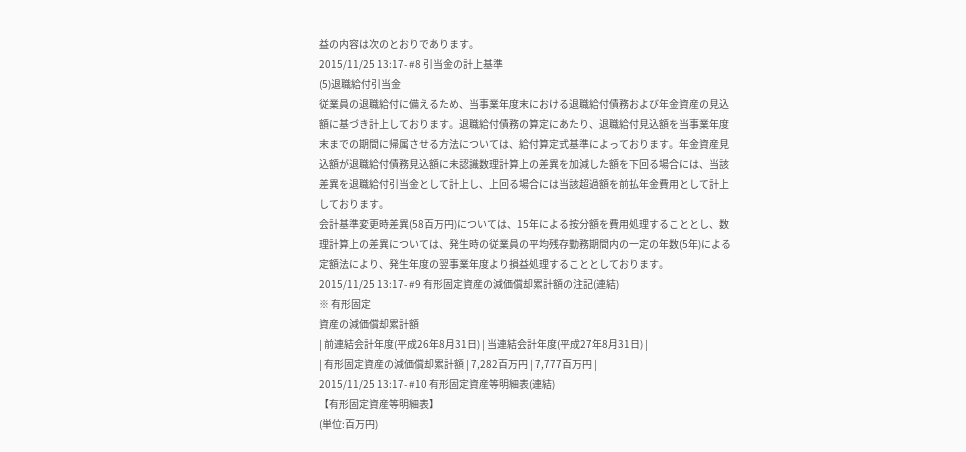益の内容は次のとおりであります。
2015/11/25 13:17- #8 引当金の計上基準
(5)退職給付引当金
従業員の退職給付に備えるため、当事業年度末における退職給付債務および年金資産の見込額に基づき計上しております。退職給付債務の算定にあたり、退職給付見込額を当事業年度末までの期間に帰属させる方法については、給付算定式基準によっております。年金資産見込額が退職給付債務見込額に未認識数理計算上の差異を加減した額を下回る場合には、当該差異を退職給付引当金として計上し、上回る場合には当該超過額を前払年金費用として計上しております。
会計基準変更時差異(58百万円)については、15年による按分額を費用処理することとし、数理計算上の差異については、発生時の従業員の平均残存勤務期間内の一定の年数(5年)による定額法により、発生年度の翌事業年度より損益処理することとしております。
2015/11/25 13:17- #9 有形固定資産の減価償却累計額の注記(連結)
※ 有形固定
資産の減価償却累計額
| 前連結会計年度(平成26年8月31日) | 当連結会計年度(平成27年8月31日) |
| 有形固定資産の減価償却累計額 | 7,282百万円 | 7,777百万円 |
2015/11/25 13:17- #10 有形固定資産等明細表(連結)
【有形固定資産等明細表】
(単位:百万円)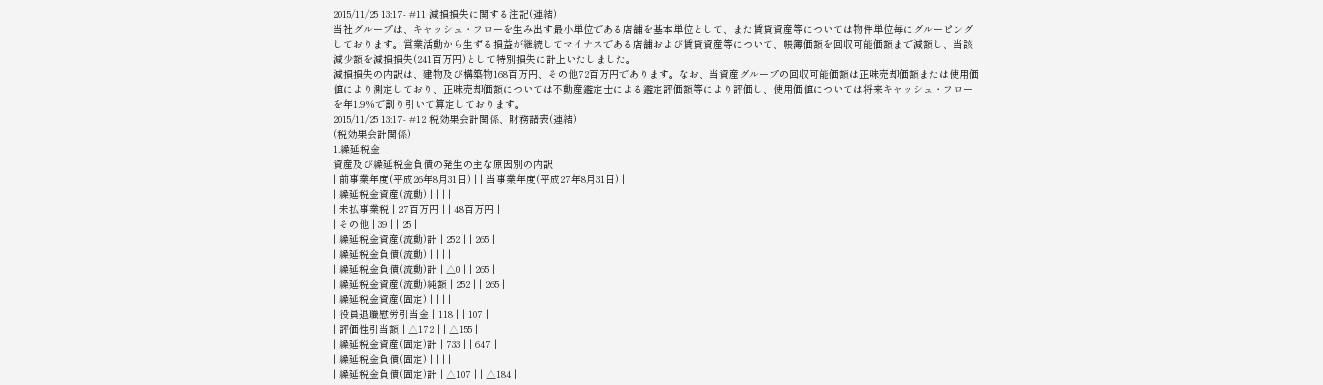2015/11/25 13:17- #11 減損損失に関する注記(連結)
当社グループは、キャッシュ・フローを生み出す最小単位である店舗を基本単位として、また賃貸資産等については物件単位毎にグルーピングしております。営業活動から生ずる損益が継続してマイナスである店舗および賃貸資産等について、帳簿価額を回収可能価額まで減額し、当該減少額を減損損失(241百万円)として特別損失に計上いたしました。
減損損失の内訳は、建物及び構築物168百万円、その他72百万円であります。なお、当資産グループの回収可能価額は正味売却価額または使用価値により測定しており、正味売却価額については不動産鑑定士による鑑定評価額等により評価し、使用価値については将来キャッシュ・フローを年1.9%で割り引いて算定しております。
2015/11/25 13:17- #12 税効果会計関係、財務諸表(連結)
(税効果会計関係)
1.繰延税金
資産及び繰延税金負債の発生の主な原因別の内訳
| 前事業年度(平成26年8月31日) | | 当事業年度(平成27年8月31日) |
| 繰延税金資産(流動) | | | |
| 未払事業税 | 27百万円 | | 48百万円 |
| その他 | 39 | | 25 |
| 繰延税金資産(流動)計 | 252 | | 265 |
| 繰延税金負債(流動) | | | |
| 繰延税金負債(流動)計 | △0 | | 265 |
| 繰延税金資産(流動)純額 | 252 | | 265 |
| 繰延税金資産(固定) | | | |
| 役員退職慰労引当金 | 118 | | 107 |
| 評価性引当額 | △172 | | △155 |
| 繰延税金資産(固定)計 | 733 | | 647 |
| 繰延税金負債(固定) | | | |
| 繰延税金負債(固定)計 | △107 | | △184 |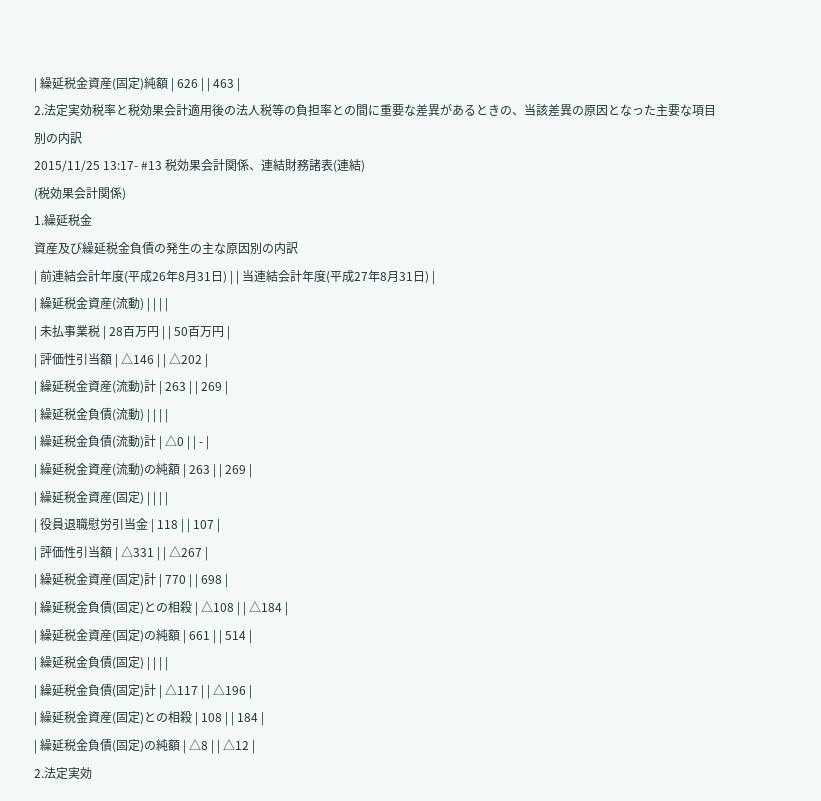| 繰延税金資産(固定)純額 | 626 | | 463 |
2.法定実効税率と税効果会計適用後の法人税等の負担率との間に重要な差異があるときの、当該差異の原因となった主要な項目別の内訳
2015/11/25 13:17- #13 税効果会計関係、連結財務諸表(連結)
(税効果会計関係)
1.繰延税金
資産及び繰延税金負債の発生の主な原因別の内訳
| 前連結会計年度(平成26年8月31日) | | 当連結会計年度(平成27年8月31日) |
| 繰延税金資産(流動) | | | |
| 未払事業税 | 28百万円 | | 50百万円 |
| 評価性引当額 | △146 | | △202 |
| 繰延税金資産(流動)計 | 263 | | 269 |
| 繰延税金負債(流動) | | | |
| 繰延税金負債(流動)計 | △0 | | - |
| 繰延税金資産(流動)の純額 | 263 | | 269 |
| 繰延税金資産(固定) | | | |
| 役員退職慰労引当金 | 118 | | 107 |
| 評価性引当額 | △331 | | △267 |
| 繰延税金資産(固定)計 | 770 | | 698 |
| 繰延税金負債(固定)との相殺 | △108 | | △184 |
| 繰延税金資産(固定)の純額 | 661 | | 514 |
| 繰延税金負債(固定) | | | |
| 繰延税金負債(固定)計 | △117 | | △196 |
| 繰延税金資産(固定)との相殺 | 108 | | 184 |
| 繰延税金負債(固定)の純額 | △8 | | △12 |
2.法定実効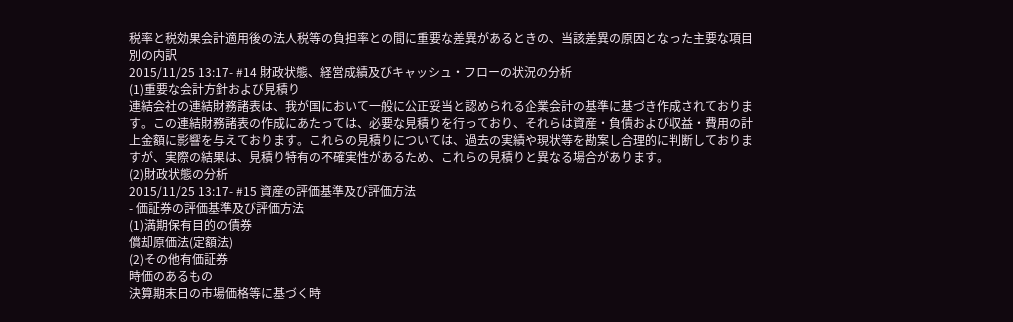税率と税効果会計適用後の法人税等の負担率との間に重要な差異があるときの、当該差異の原因となった主要な項目別の内訳
2015/11/25 13:17- #14 財政状態、経営成績及びキャッシュ・フローの状況の分析
(1)重要な会計方針および見積り
連結会社の連結財務諸表は、我が国において一般に公正妥当と認められる企業会計の基準に基づき作成されております。この連結財務諸表の作成にあたっては、必要な見積りを行っており、それらは資産・負債および収益・費用の計上金額に影響を与えております。これらの見積りについては、過去の実績や現状等を勘案し合理的に判断しておりますが、実際の結果は、見積り特有の不確実性があるため、これらの見積りと異なる場合があります。
(2)財政状態の分析
2015/11/25 13:17- #15 資産の評価基準及び評価方法
- 価証券の評価基準及び評価方法
(1)満期保有目的の債券
償却原価法(定額法)
(2)その他有価証券
時価のあるもの
決算期末日の市場価格等に基づく時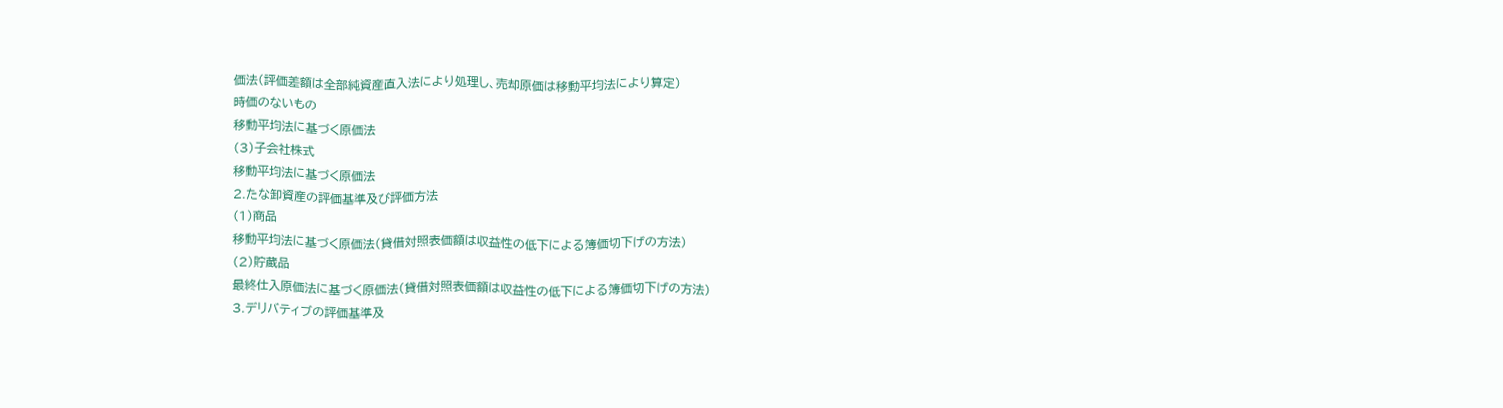価法(評価差額は全部純資産直入法により処理し、売却原価は移動平均法により算定)
時価のないもの
移動平均法に基づく原価法
(3)子会社株式
移動平均法に基づく原価法
2.たな卸資産の評価基準及び評価方法
(1)商品
移動平均法に基づく原価法(貸借対照表価額は収益性の低下による簿価切下げの方法)
(2)貯蔵品
最終仕入原価法に基づく原価法(貸借対照表価額は収益性の低下による簿価切下げの方法)
3.デリバティブの評価基準及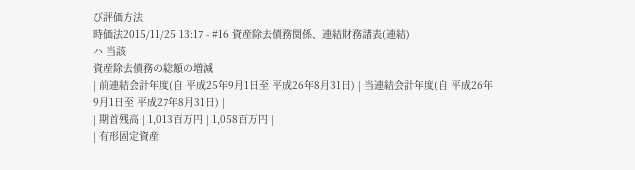び評価方法
時価法2015/11/25 13:17 - #16 資産除去債務関係、連結財務諸表(連結)
ハ 当該
資産除去債務の総額の増減
| 前連結会計年度(自 平成25年9月1日至 平成26年8月31日) | 当連結会計年度(自 平成26年9月1日至 平成27年8月31日) |
| 期首残高 | 1,013百万円 | 1,058百万円 |
| 有形固定資産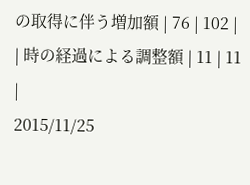の取得に伴う増加額 | 76 | 102 |
| 時の経過による調整額 | 11 | 11 |
2015/11/25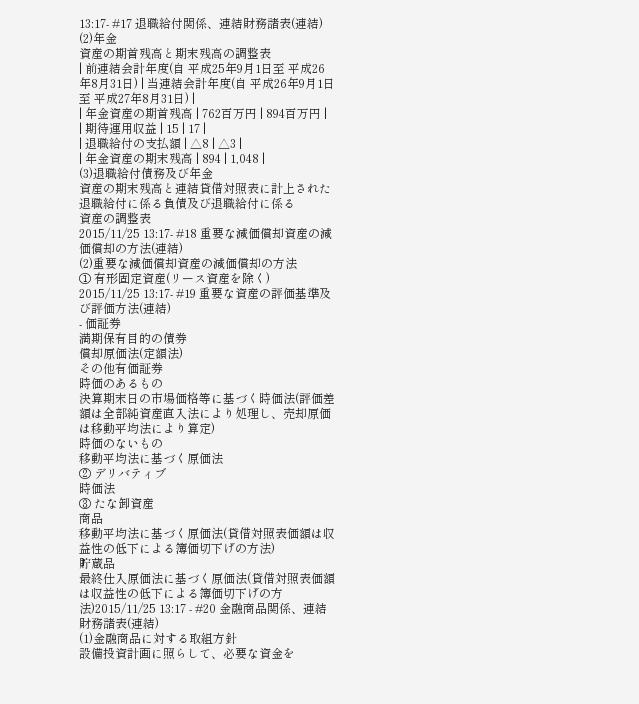13:17- #17 退職給付関係、連結財務諸表(連結)
(2)年金
資産の期首残高と期末残高の調整表
| 前連結会計年度(自 平成25年9月1日至 平成26年8月31日) | 当連結会計年度(自 平成26年9月1日至 平成27年8月31日) |
| 年金資産の期首残高 | 762百万円 | 894百万円 |
| 期待運用収益 | 15 | 17 |
| 退職給付の支払額 | △8 | △3 |
| 年金資産の期末残高 | 894 | 1,048 |
(3)退職給付債務及び年金
資産の期末残高と連結貸借対照表に計上された退職給付に係る負債及び退職給付に係る
資産の調整表
2015/11/25 13:17- #18 重要な減価償却資産の減価償却の方法(連結)
(2)重要な減価償却資産の減価償却の方法
① 有形固定資産(リース資産を除く)
2015/11/25 13:17- #19 重要な資産の評価基準及び評価方法(連結)
- 価証券
満期保有目的の債券
償却原価法(定額法)
その他有価証券
時価のあるもの
決算期末日の市場価格等に基づく時価法(評価差額は全部純資産直入法により処理し、売却原価は移動平均法により算定)
時価のないもの
移動平均法に基づく原価法
② デリバティブ
時価法
③ たな卸資産
商品
移動平均法に基づく原価法(貸借対照表価額は収益性の低下による簿価切下げの方法)
貯蔵品
最終仕入原価法に基づく原価法(貸借対照表価額は収益性の低下による簿価切下げの方法)2015/11/25 13:17 - #20 金融商品関係、連結財務諸表(連結)
(1)金融商品に対する取組方針
設備投資計画に照らして、必要な資金を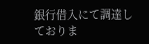銀行借入にて調達しておりま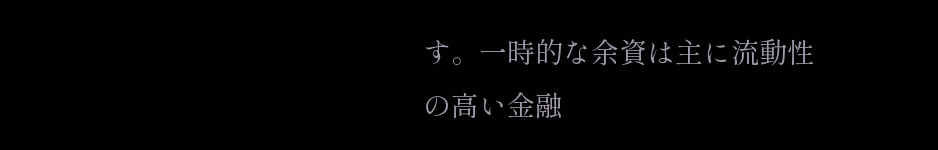す。一時的な余資は主に流動性の高い金融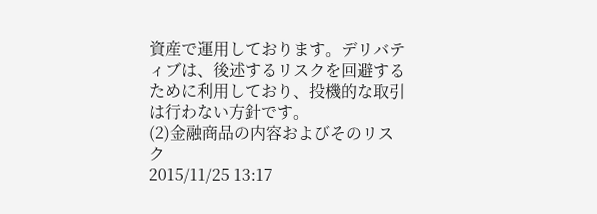資産で運用しております。デリバティブは、後述するリスクを回避するために利用しており、投機的な取引は行わない方針です。
(2)金融商品の内容およびそのリスク
2015/11/25 13:17